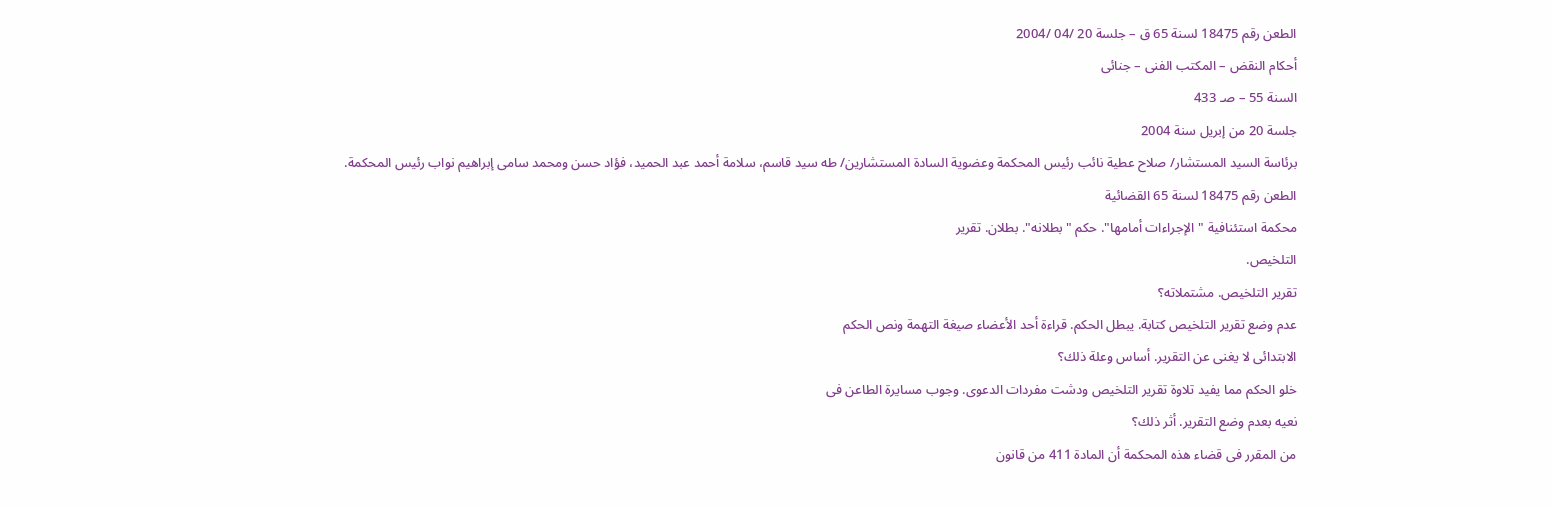الطعن رقم 18475 لسنة 65 ق – جلسة 20 /04 /2004
أحكام النقض – المكتب الفنى – جنائى
السنة 55 – صـ 433
جلسة 20 من إبريل سنة 2004
برئاسة السيد المستشار/ صلاح عطية نائب رئيس المحكمة وعضوية السادة المستشارين/ طه سيد قاسم، سلامة أحمد عبد الحميد، فؤاد حسن ومحمد سامى إبراهيم نواب رئيس المحكمة.
الطعن رقم 18475 لسنة 65 القضائية
محكمة استئنافية "الإجراءات أمامها". حكم "بطلانه". بطلان. تقرير
التلخيص.
تقرير التلخيص. مشتملاته؟
عدم وضع تقرير التلخيص كتابة. يبطل الحكم. قراءة أحد الأعضاء صيغة التهمة ونص الحكم
الابتدائى لا يغنى عن التقرير. أساس وعلة ذلك؟
خلو الحكم مما يفيد تلاوة تقرير التلخيص ودشت مفردات الدعوى. وجوب مسايرة الطاعن فى
نعيه بعدم وضع التقرير. أثر ذلك؟
من المقرر فى قضاء هذه المحكمة أن المادة 411 من قانون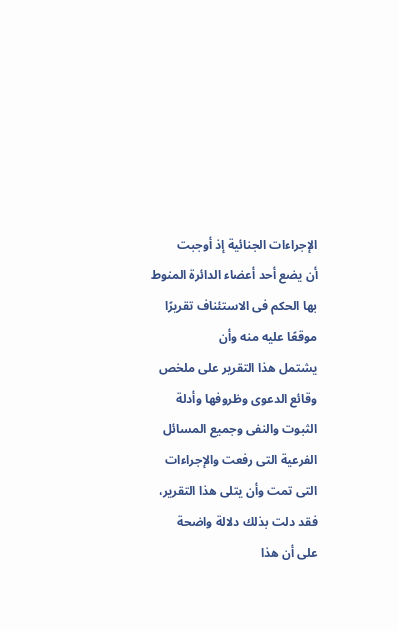الإجراءات الجنائية إذ أوجبت
أن يضع أحد أعضاء الدائرة المنوط بها الحكم فى الاستئناف تقريرًا موقعًا عليه منه وأن
يشتمل هذا التقرير على ملخص وقائع الدعوى وظروفها وأدلة الثبوت والنفى وجميع المسائل
الفرعية التى رفعت والإجراءات التى تمت وأن يتلى هذا التقرير، فقد دلت بذلك دلالة واضحة
على أن هذا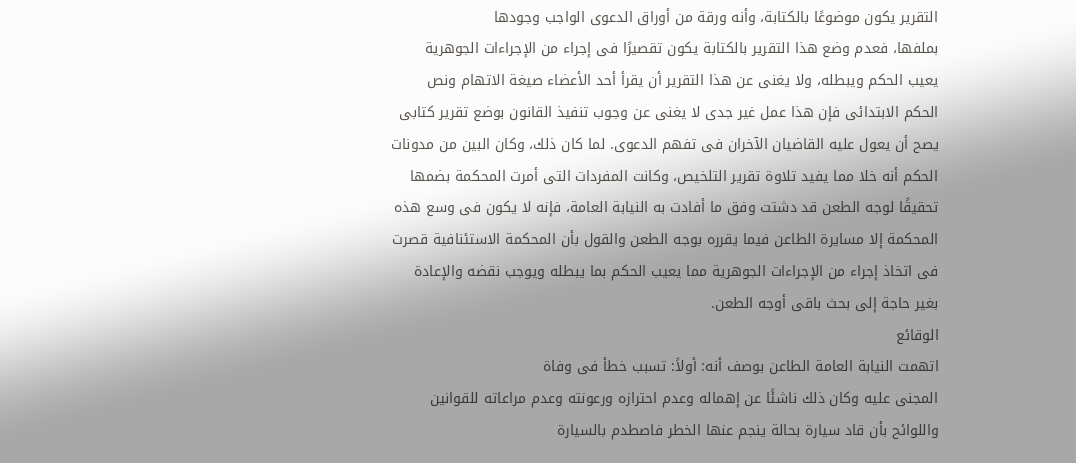التقرير يكون موضوعًا بالكتابة، وأنه ورقة من أوراق الدعوى الواجب وجودها
بملفها، فعدم وضع هذا التقرير بالكتابة يكون تقصيرًا فى إجراء من الإجراءات الجوهرية
يعيب الحكم ويبطله، ولا يغنى عن هذا التقرير أن يقرأ أحد الأعضاء صيغة الاتهام ونص
الحكم الابتدائى فإن هذا عمل غير جدى لا يغنى عن وجوب تنفيذ القانون بوضع تقرير كتابى
يصح أن يعول عليه القاضيان الآخران فى تفهم الدعوى. لما كان ذلك، وكان البين من مدونات
الحكم أنه خلا مما يفيد تلاوة تقرير التلخيص، وكانت المفردات التى أمرت المحكمة بضمها
تحقيقًا لوجه الطعن قد دشتت وفق ما أفادت به النيابة العامة، فإنه لا يكون فى وسع هذه
المحكمة إلا مسايرة الطاعن فيما يقرره بوجه الطعن والقول بأن المحكمة الاستئنافية قصرت
فى اتخاذ إجراء من الإجراءات الجوهرية مما يعيب الحكم بما يبطله ويوجب نقضه والإعادة
بغير حاجة إلى بحث باقى أوجه الطعن.
الوقائع
اتهمت النيابة العامة الطاعن بوصف أنه: أولاً: تسبب خطأ فى وفاة
المجنى عليه وكان ذلك ناشئًا عن إهماله وعدم احترازه ورعونته وعدم مراعاته للقوانين
واللوائح بأن قاد سيارة بحالة ينجم عنها الخطر فاصطدم بالسيارة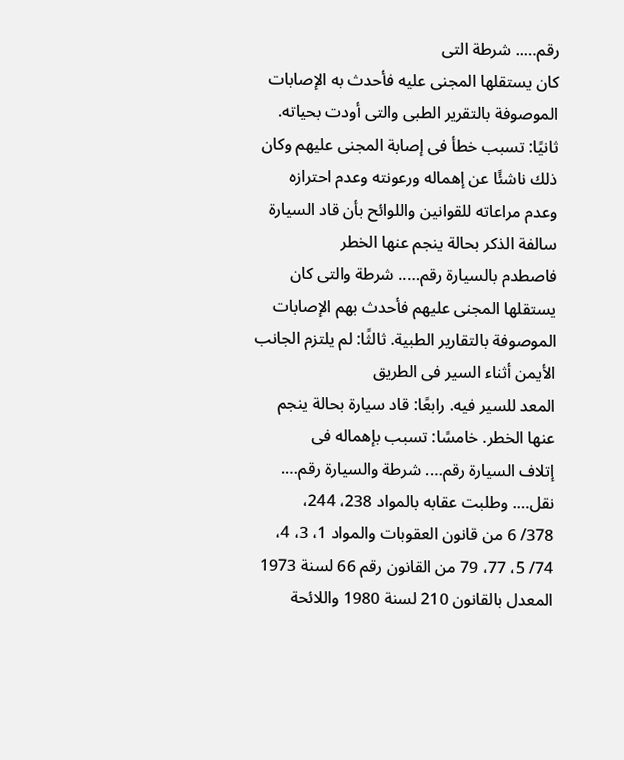رقم….. شرطة التى
كان يستقلها المجنى عليه فأحدث به الإصابات الموصوفة بالتقرير الطبى والتى أودت بحياته.
ثانيًا: تسبب خطأ فى إصابة المجنى عليهم وكان ذلك ناشئًا عن إهماله ورعونته وعدم احترازه
وعدم مراعاته للقوانين واللوائح بأن قاد السيارة سالفة الذكر بحالة ينجم عنها الخطر
فاصطدم بالسيارة رقم….. شرطة والتى كان يستقلها المجنى عليهم فأحدث بهم الإصابات
الموصوفة بالتقارير الطبية. ثالثًا: لم يلتزم الجانب الأيمن أثناء السير فى الطريق
المعد للسير فيه. رابعًا: قاد سيارة بحالة ينجم عنها الخطر. خامسًا: تسبب بإهماله فى
إتلاف السيارة رقم…. شرطة والسيارة رقم…. نقل…. وطلبت عقابه بالمواد 238، 244،
378/ 6 من قانون العقوبات والمواد 1، 3، 4، 74/ 5، 77، 79 من القانون رقم 66 لسنة 1973
المعدل بالقانون 210 لسنة 1980 واللائحة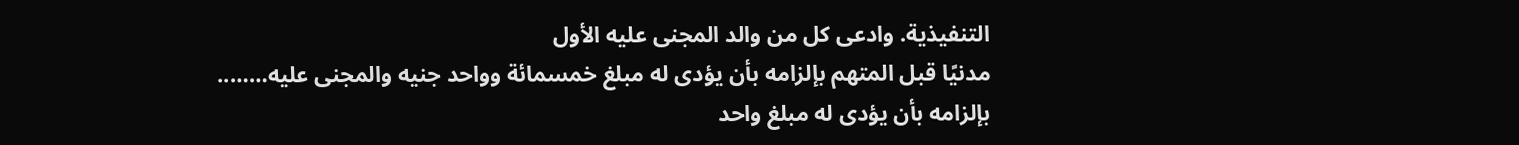التنفيذية. وادعى كل من والد المجنى عليه الأول
مدنيًا قبل المتهم بإلزامه بأن يؤدى له مبلغ خمسمائة وواحد جنيه والمجنى عليه……..
بإلزامه بأن يؤدى له مبلغ واحد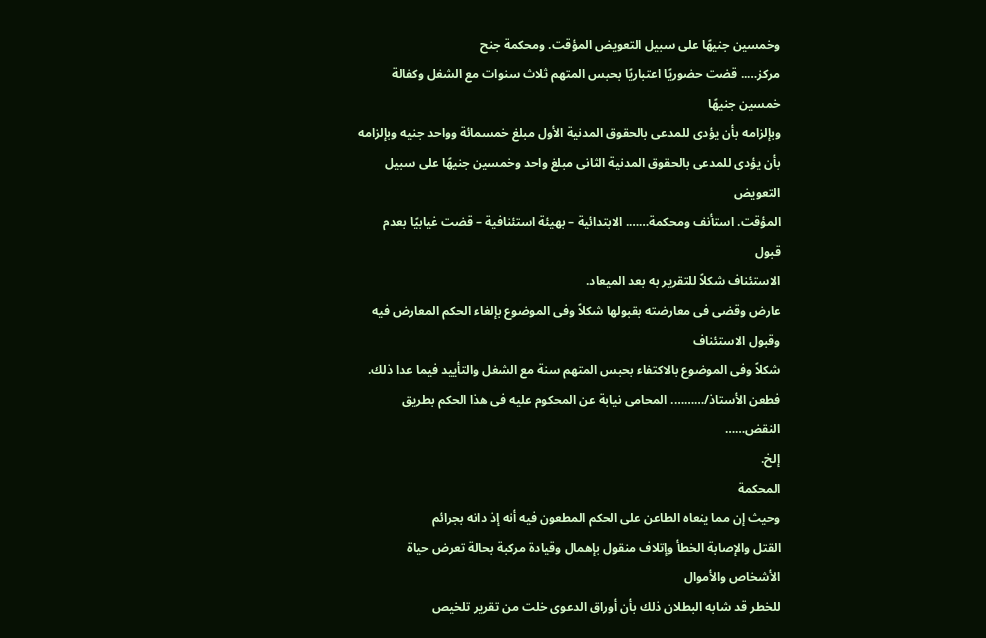وخمسين جنيهًا على سبيل التعويض المؤقت. ومحكمة جنح
مركز….. قضت حضوريًا اعتباريًا بحبس المتهم ثلاث سنوات مع الشغل وكفالة خمسين جنيهًا
وبإلزامه بأن يؤدى للمدعى بالحقوق المدنية الأول مبلغ خمسمائة وواحد جنيه وبإلزامه
بأن يؤدى للمدعى بالحقوق المدنية الثانى مبلغ واحد وخمسين جنيهًا على سبيل التعويض
المؤقت. استأنف ومحكمة……. الابتدائية – بهيئة استئنافية – قضت غيابيًا بعدم قبول
الاستئناف شكلاً للتقرير به بعد الميعاد.
عارض وقضى فى معارضته بقبولها شكلاً وفى الموضوع بإلغاء الحكم المعارض فيه وقبول الاستئناف
شكلاً وفى الموضوع بالاكتفاء بحبس المتهم سنة مع الشغل والتأييد فيما عدا ذلك.
فطعن الأستاذ/………. المحامى نيابة عن المحكوم عليه فى هذا الحكم بطريق النقض……
إلخ.
المحكمة
وحيث إن مما ينعاه الطاعن على الحكم المطعون فيه أنه إذ دانه بجرائم
القتل والإصابة الخطأ وإتلاف منقول بإهمال وقيادة مركبة بحالة تعرض حياة الأشخاص والأموال
للخطر قد شابه البطلان ذلك بأن أوراق الدعوى خلت من تقرير تلخيص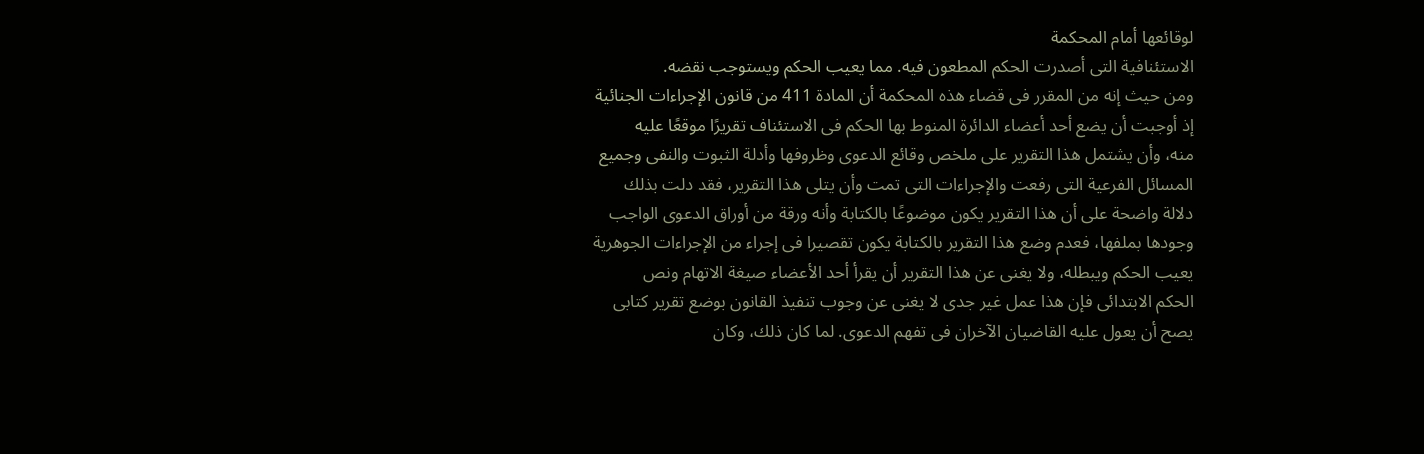لوقائعها أمام المحكمة
الاستئنافية التى أصدرت الحكم المطعون فيه. مما يعيب الحكم ويستوجب نقضه.
ومن حيث إنه من المقرر فى قضاء هذه المحكمة أن المادة 411 من قانون الإجراءات الجنائية
إذ أوجبت أن يضع أحد أعضاء الدائرة المنوط بها الحكم فى الاستئناف تقريرًا موقعًا عليه
منه، وأن يشتمل هذا التقرير على ملخص وقائع الدعوى وظروفها وأدلة الثبوت والنفى وجميع
المسائل الفرعية التى رفعت والإجراءات التى تمت وأن يتلى هذا التقرير، فقد دلت بذلك
دلالة واضحة على أن هذا التقرير يكون موضوعًا بالكتابة وأنه ورقة من أوراق الدعوى الواجب
وجودها بملفها، فعدم وضع هذا التقرير بالكتابة يكون تقصيرا فى إجراء من الإجراءات الجوهرية
يعيب الحكم ويبطله، ولا يغنى عن هذا التقرير أن يقرأ أحد الأعضاء صيغة الاتهام ونص
الحكم الابتدائى فإن هذا عمل غير جدى لا يغنى عن وجوب تنفيذ القانون بوضع تقرير كتابى
يصح أن يعول عليه القاضيان الآخران فى تفهم الدعوى. لما كان ذلك، وكان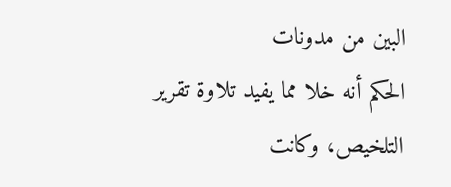البين من مدونات
الحكم أنه خلا مما يفيد تلاوة تقرير التلخيص، وكانت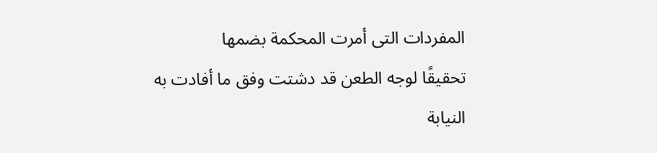المفردات التى أمرت المحكمة بضمها
تحقيقًا لوجه الطعن قد دشتت وفق ما أفادت به النيابة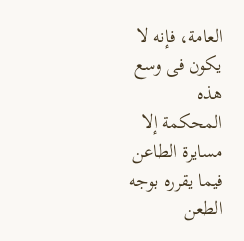العامة، فإنه لا يكون فى وسع هذه
المحكمة إلا مسايرة الطاعن فيما يقرره بوجه الطعن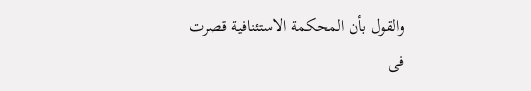والقول بأن المحكمة الاستئنافية قصرت
فى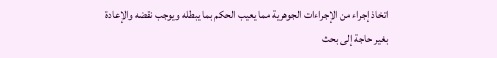اتخاذ إجراء من الإجراءات الجوهرية مما يعيب الحكم بما يبطله ويوجب نقضه والإعادة
بغير حاجة إلى بحث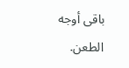باقى أوجه الطعن.